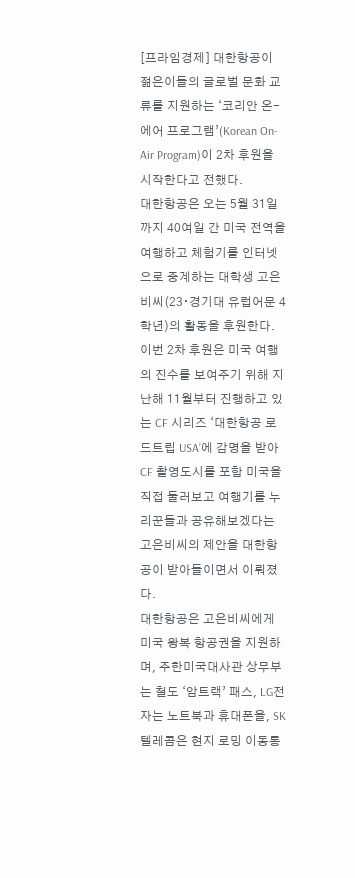[프라임경제] 대한항공이 젊은이들의 글로벌 문화 교류를 지원하는 ‘코리안 온-에어 프로그램’(Korean On-Air Program)이 2차 후원을 시작한다고 전했다.
대한항공은 오는 5월 31일까지 40여일 간 미국 전역을 여행하고 체험기를 인터넷으로 중계하는 대학생 고은비씨(23∙경기대 유럽어문 4학년)의 활동을 후원한다.
이번 2차 후원은 미국 여행의 진수를 보여주기 위해 지난해 11월부터 진행하고 있는 CF 시리즈 ‘대한항공 로드트립 USA’에 감명을 받아 CF 촬영도시를 포함 미국을 직접 둘러보고 여행기를 누리꾼들과 공유해보겠다는 고은비씨의 제안을 대한항공이 받아들이면서 이뤄졌다.
대한항공은 고은비씨에게 미국 왕복 항공권을 지원하며, 주한미국대사관 상무부는 철도 ‘암트랙’ 패스, LG전자는 노트북과 휴대폰을, SK텔레콤은 현지 로밍 이동통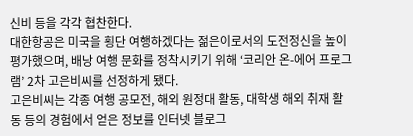신비 등을 각각 협찬한다.
대한항공은 미국을 횡단 여행하겠다는 젊은이로서의 도전정신을 높이 평가했으며, 배낭 여행 문화를 정착시키기 위해 ‘코리안 온-에어 프로그램’ 2차 고은비씨를 선정하게 됐다.
고은비씨는 각종 여행 공모전, 해외 원정대 활동, 대학생 해외 취재 활동 등의 경험에서 얻은 정보를 인터넷 블로그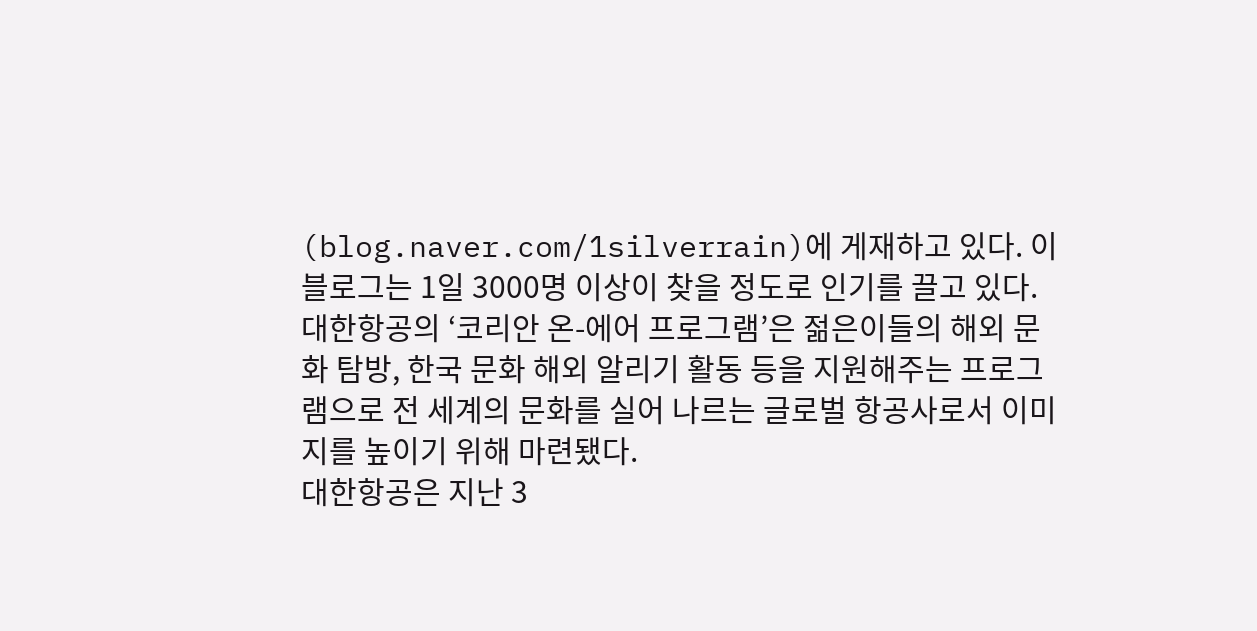(blog.naver.com/1silverrain)에 게재하고 있다. 이 블로그는 1일 3000명 이상이 찾을 정도로 인기를 끌고 있다.
대한항공의 ‘코리안 온-에어 프로그램’은 젊은이들의 해외 문화 탐방, 한국 문화 해외 알리기 활동 등을 지원해주는 프로그램으로 전 세계의 문화를 실어 나르는 글로벌 항공사로서 이미지를 높이기 위해 마련됐다.
대한항공은 지난 3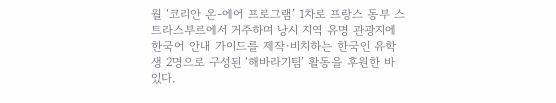월 ‘코리안 온-에어 프로그램’ 1차로 프랑스 동부 스트라스부르에서 거주하며 낭시 지역 유명 관광지에 한국어 안내 가이드를 제작∙비치하는 한국인 유학생 2명으로 구성된 ‘해바라기팀’ 활동을 후원한 바 있다.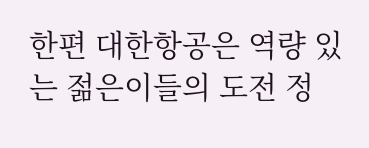한편 대한항공은 역량 있는 젊은이들의 도전 정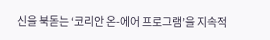신을 북돋는 ‘코리안 온-에어 프로그램’을 지속적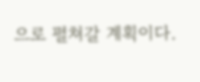으로 펼쳐갈 계획이다.